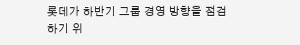롯데가 하반기 그룹 경영 방향을 점검하기 위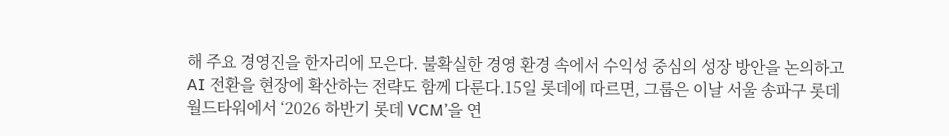해 주요 경영진을 한자리에 모은다. 불확실한 경영 환경 속에서 수익성 중심의 성장 방안을 논의하고 AI 전환을 현장에 확산하는 전략도 함께 다룬다.15일 롯데에 따르면, 그룹은 이날 서울 송파구 롯데월드타워에서 ‘2026 하반기 롯데 VCM’을 연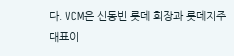다. VCM은 신동빈 롯데 회장과 롯데지주 대표이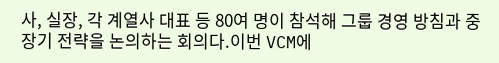사, 실장, 각 계열사 대표 등 80여 명이 참석해 그룹 경영 방침과 중장기 전략을 논의하는 회의다.이번 VCM에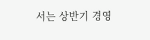서는 상반기 경영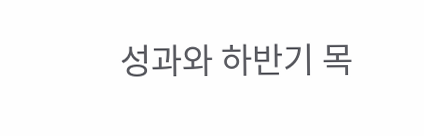성과와 하반기 목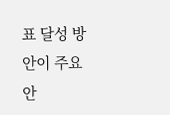표 달성 방안이 주요 안